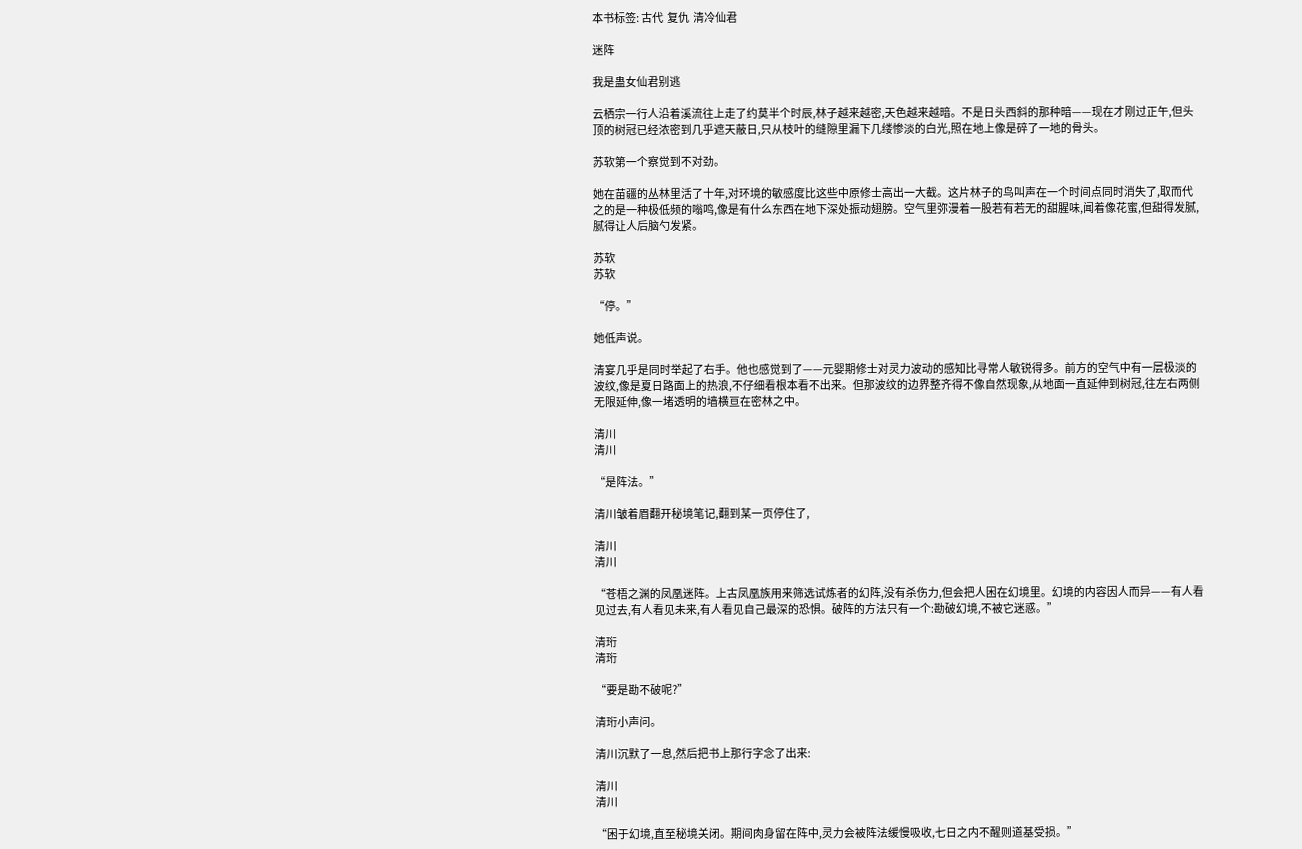本书标签: 古代  复仇  清冷仙君

迷阵

我是蛊女仙君别逃

云栖宗一行人沿着溪流往上走了约莫半个时辰,林子越来越密,天色越来越暗。不是日头西斜的那种暗——现在才刚过正午,但头顶的树冠已经浓密到几乎遮天蔽日,只从枝叶的缝隙里漏下几缕惨淡的白光,照在地上像是碎了一地的骨头。

苏软第一个察觉到不对劲。

她在苗疆的丛林里活了十年,对环境的敏感度比这些中原修士高出一大截。这片林子的鸟叫声在一个时间点同时消失了,取而代之的是一种极低频的嗡鸣,像是有什么东西在地下深处振动翅膀。空气里弥漫着一股若有若无的甜腥味,闻着像花蜜,但甜得发腻,腻得让人后脑勺发紧。

苏软
苏软

“停。”

她低声说。

清宴几乎是同时举起了右手。他也感觉到了——元婴期修士对灵力波动的感知比寻常人敏锐得多。前方的空气中有一层极淡的波纹,像是夏日路面上的热浪,不仔细看根本看不出来。但那波纹的边界整齐得不像自然现象,从地面一直延伸到树冠,往左右两侧无限延伸,像一堵透明的墙横亘在密林之中。

清川
清川

“是阵法。”

清川皱着眉翻开秘境笔记,翻到某一页停住了,

清川
清川

“苍梧之渊的凤凰迷阵。上古凤凰族用来筛选试炼者的幻阵,没有杀伤力,但会把人困在幻境里。幻境的内容因人而异——有人看见过去,有人看见未来,有人看见自己最深的恐惧。破阵的方法只有一个:勘破幻境,不被它迷惑。”

清珩
清珩

“要是勘不破呢?”

清珩小声问。

清川沉默了一息,然后把书上那行字念了出来:

清川
清川

“困于幻境,直至秘境关闭。期间肉身留在阵中,灵力会被阵法缓慢吸收,七日之内不醒则道基受损。”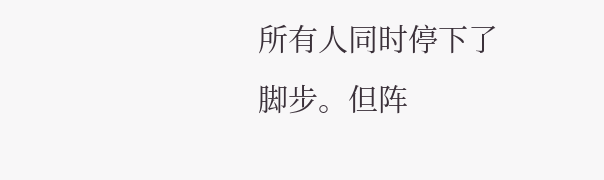所有人同时停下了脚步。但阵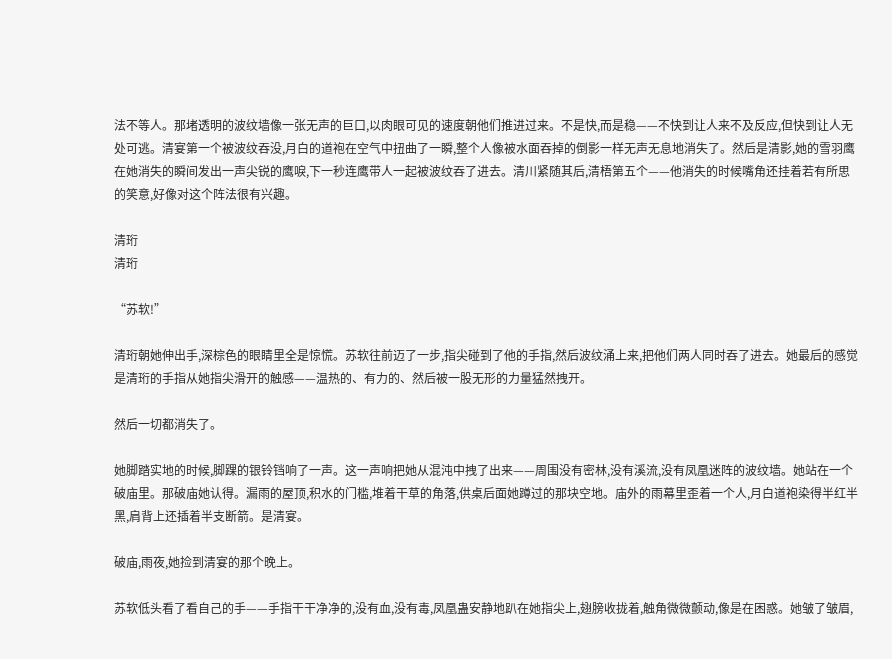法不等人。那堵透明的波纹墙像一张无声的巨口,以肉眼可见的速度朝他们推进过来。不是快,而是稳——不快到让人来不及反应,但快到让人无处可逃。清宴第一个被波纹吞没,月白的道袍在空气中扭曲了一瞬,整个人像被水面吞掉的倒影一样无声无息地消失了。然后是清影,她的雪羽鹰在她消失的瞬间发出一声尖锐的鹰唳,下一秒连鹰带人一起被波纹吞了进去。清川紧随其后,清梧第五个——他消失的时候嘴角还挂着若有所思的笑意,好像对这个阵法很有兴趣。

清珩
清珩

“苏软!”

清珩朝她伸出手,深棕色的眼睛里全是惊慌。苏软往前迈了一步,指尖碰到了他的手指,然后波纹涌上来,把他们两人同时吞了进去。她最后的感觉是清珩的手指从她指尖滑开的触感——温热的、有力的、然后被一股无形的力量猛然拽开。

然后一切都消失了。

她脚踏实地的时候,脚踝的银铃铛响了一声。这一声响把她从混沌中拽了出来——周围没有密林,没有溪流,没有凤凰迷阵的波纹墙。她站在一个破庙里。那破庙她认得。漏雨的屋顶,积水的门槛,堆着干草的角落,供桌后面她蹲过的那块空地。庙外的雨幕里歪着一个人,月白道袍染得半红半黑,肩背上还插着半支断箭。是清宴。

破庙,雨夜,她捡到清宴的那个晚上。

苏软低头看了看自己的手——手指干干净净的,没有血,没有毒,凤凰蛊安静地趴在她指尖上,翅膀收拢着,触角微微颤动,像是在困惑。她皱了皱眉,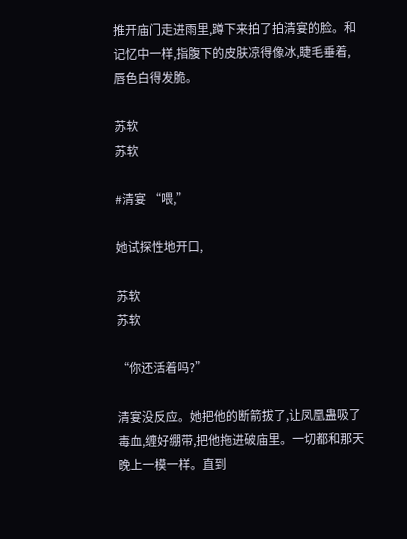推开庙门走进雨里,蹲下来拍了拍清宴的脸。和记忆中一样,指腹下的皮肤凉得像冰,睫毛垂着,唇色白得发脆。

苏软
苏软

#清宴 “喂,”

她试探性地开口,

苏软
苏软

“你还活着吗?”

清宴没反应。她把他的断箭拔了,让凤凰蛊吸了毒血,缠好绷带,把他拖进破庙里。一切都和那天晚上一模一样。直到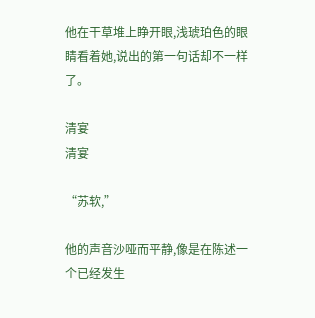他在干草堆上睁开眼,浅琥珀色的眼睛看着她,说出的第一句话却不一样了。

清宴
清宴

“苏软,”

他的声音沙哑而平静,像是在陈述一个已经发生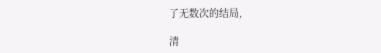了无数次的结局,

清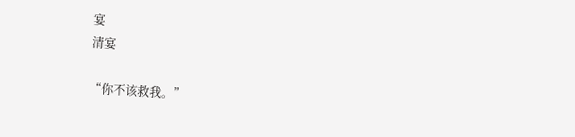宴
清宴

“你不该救我。”